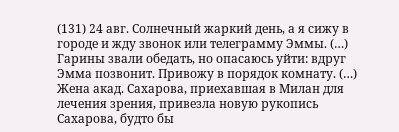(131) 24 авг. Солнечный жаркий день, а я сижу в городе и жду звонок или телеграмму Эммы. (…) Гарины звали обедать, но опасаюсь уйти: вдруг Эмма позвонит. Привожу в порядок комнату. (…) Жена акад. Сахарова, приехавшая в Милан для лечения зрения, привезла новую рукопись Сахарова, будто бы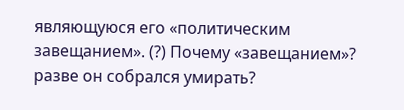являющуюся его «политическим завещанием». (?) Почему «завещанием»? разве он собрался умирать?